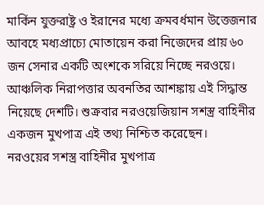মার্কিন যুক্তরাষ্ট্র ও ইরানের মধ্যে ক্রমবর্ধমান উত্তেজনার আবহে মধ্যপ্রাচ্যে মোতায়েন করা নিজেদের প্রায় ৬০ জন সেনার একটি অংশকে সরিয়ে নিচ্ছে নরওয়ে। আঞ্চলিক নিরাপত্তার অবনতির আশঙ্কায় এই সিদ্ধান্ত নিয়েছে দেশটি। শুক্রবার নরওয়েজিয়ান সশস্ত্র বাহিনীর একজন মুখপাত্র এই তথ্য নিশ্চিত করেছেন।
নরওয়ের সশস্ত্র বাহিনীর মুখপাত্র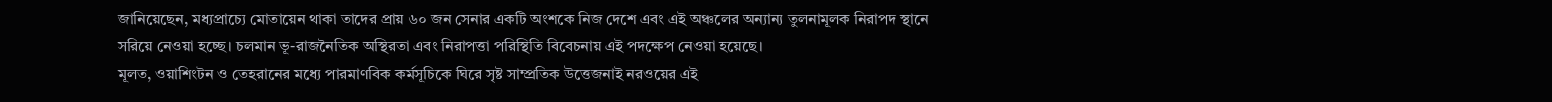জানিয়েছেন, মধ্যপ্রাচ্যে মোতায়েন থাকা তাদের প্রায় ৬০ জন সেনার একটি অংশকে নিজ দেশে এবং এই অঞ্চলের অন্যান্য তুলনামূলক নিরাপদ স্থানে সরিয়ে নেওয়া হচ্ছে। চলমান ভূ-রাজনৈতিক অস্থিরতা এবং নিরাপত্তা পরিস্থিতি বিবেচনায় এই পদক্ষেপ নেওয়া হয়েছে।
মূলত, ওয়াশিংটন ও তেহরানের মধ্যে পারমাণবিক কর্মসূচিকে ঘিরে সৃষ্ট সাম্প্রতিক উত্তেজনাই নরওয়ের এই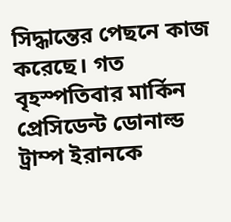সিদ্ধান্তের পেছনে কাজ করেছে। গত বৃহস্পতিবার মার্কিন প্রেসিডেন্ট ডোনাল্ড ট্রাম্প ইরানকে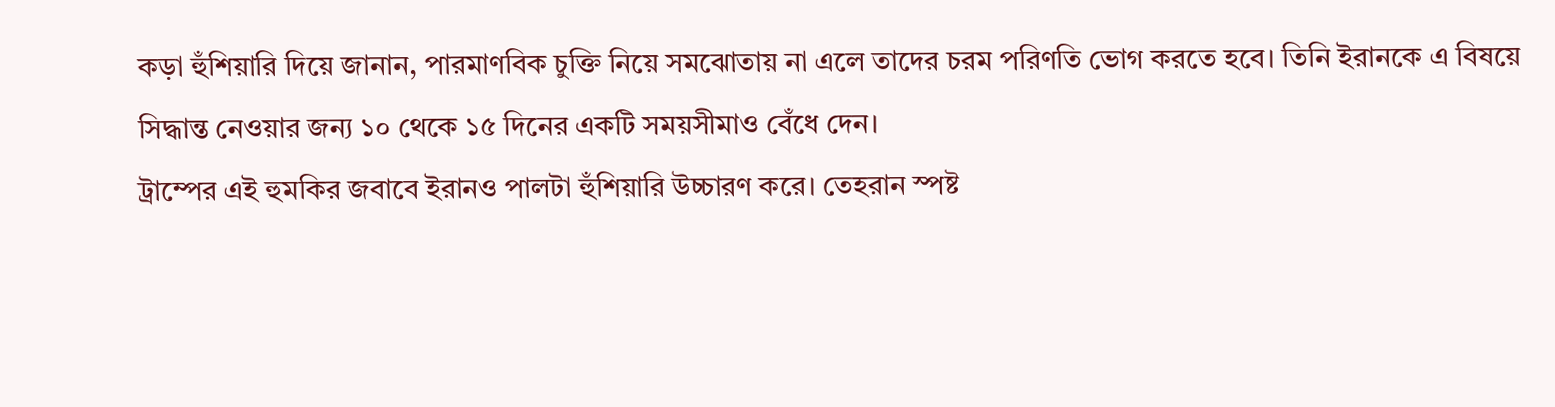কড়া হুঁশিয়ারি দিয়ে জানান, পারমাণবিক চুক্তি নিয়ে সমঝোতায় না এলে তাদের চরম পরিণতি ভোগ করতে হবে। তিনি ইরানকে এ বিষয়ে সিদ্ধান্ত নেওয়ার জন্য ১০ থেকে ১৫ দিনের একটি সময়সীমাও বেঁধে দেন।
ট্রাম্পের এই হুমকির জবাবে ইরানও পালটা হুঁশিয়ারি উচ্চারণ করে। তেহরান স্পষ্ট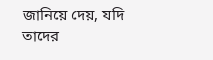জানিয়ে দেয়, যদি তাদের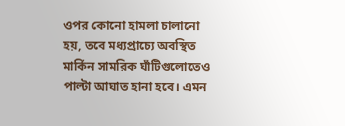ওপর কোনো হামলা চালানো হয়, তবে মধ্যপ্রাচ্যে অবস্থিত মার্কিন সামরিক ঘাঁটিগুলোতেও পাল্টা আঘাত হানা হবে। এমন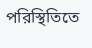পরিস্থিতিতে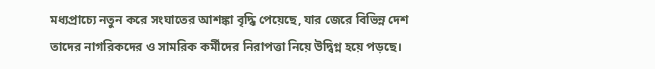মধ্যপ্রাচ্যে নতুন করে সংঘাতের আশঙ্কা বৃদ্ধি পেয়েছে, যার জেরে বিভিন্ন দেশ তাদের নাগরিকদের ও সামরিক কর্মীদের নিরাপত্তা নিয়ে উদ্বিগ্ন হয়ে পড়ছে।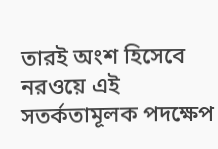তারই অংশ হিসেবে নরওয়ে এই সতর্কতামূলক পদক্ষেপ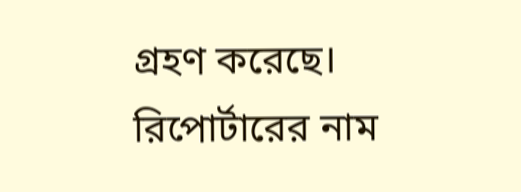গ্রহণ করেছে।
রিপোর্টারের নাম